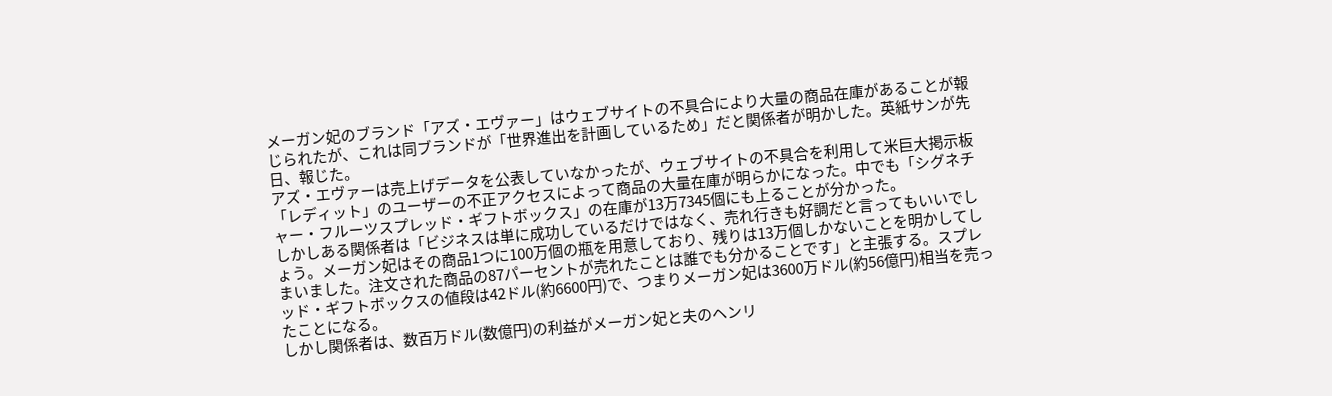メーガン妃のブランド「アズ・エヴァー」はウェブサイトの不具合により大量の商品在庫があることが報じられたが、これは同ブランドが「世界進出を計画しているため」だと関係者が明かした。英紙サンが先日、報じた。
アズ・エヴァーは売上げデータを公表していなかったが、ウェブサイトの不具合を利用して米巨大掲示板「レディット」のユーザーの不正アクセスによって商品の大量在庫が明らかになった。中でも「シグネチャー・フルーツスプレッド・ギフトボックス」の在庫が13万7345個にも上ることが分かった。
しかしある関係者は「ビジネスは単に成功しているだけではなく、売れ行きも好調だと言ってもいいでしょう。メーガン妃はその商品1つに100万個の瓶を用意しており、残りは13万個しかないことを明かしてしまいました。注文された商品の87パーセントが売れたことは誰でも分かることです」と主張する。スプレッド・ギフトボックスの値段は42ドル(約6600円)で、つまりメーガン妃は3600万ドル(約56億円)相当を売ったことになる。
しかし関係者は、数百万ドル(数億円)の利益がメーガン妃と夫のヘンリ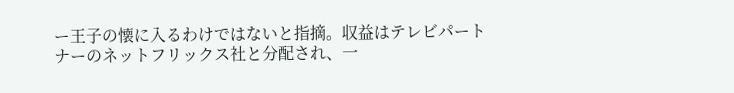ー王子の懐に入るわけではないと指摘。収益はテレビパートナーのネットフリックス社と分配され、一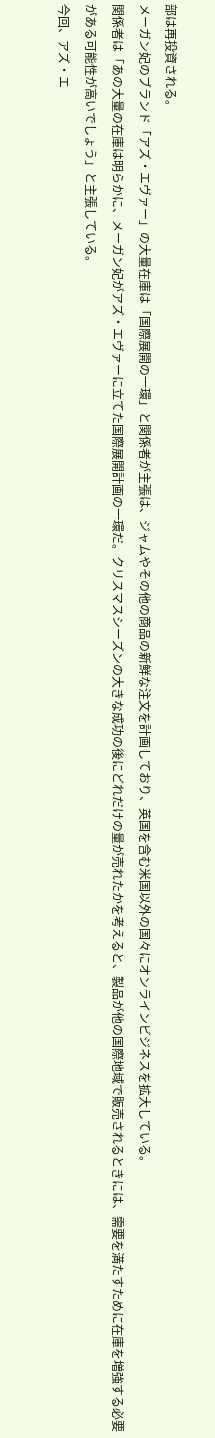部は再投資される。
メーガン妃のブランド「アズ・エヴァー」の大量在庫は「国際展開の一環」と関係者が主張は、ジャムやその他の商品の新鮮な注文を計画しており、英国を含む米国以外の国々にオンラインビジネスを拡大している。
関係者は「あの大量の在庫は明らかに、メーガン妃がアズ・エヴァーに立てた国際展開計画の一環だ。クリスマスシーズンの大きな成功の後にどれだけの量が売れたかを考えると、製品が他の国際地域で販売されるときには、需要を満たすために在庫を増強する必要がある可能性が高いでしょう」と主張している。
今回、アズ・エ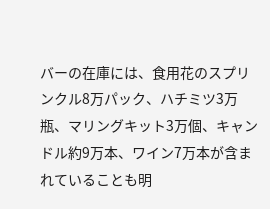バーの在庫には、食用花のスプリンクル8万パック、ハチミツ3万瓶、マリングキット3万個、キャンドル約9万本、ワイン7万本が含まれていることも明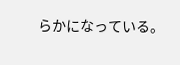らかになっている。